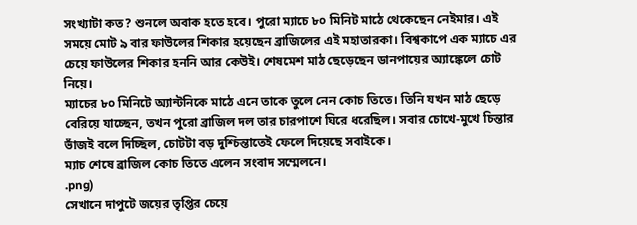সংখ্যাটা কত? শুনলে অবাক হতে হবে। পুরো ম্যাচে ৮০ মিনিট মাঠে থেকেছেন নেইমার। এই সময়ে মোট ৯ বার ফাউলের শিকার হয়েছেন ব্রাজিলের এই মহাতারকা। বিশ্বকাপে এক ম্যাচে এর চেয়ে ফাউলের শিকার হননি আর কেউই। শেষমেশ মাঠ ছেড়েছেন ডানপায়ের অ্যাঙ্কেলে চোট নিয়ে।
ম্যাচের ৮০ মিনিটে অ্যান্টনিকে মাঠে এনে তাকে তুলে নেন কোচ তিতে। তিনি যখন মাঠ ছেড়ে বেরিয়ে যাচ্ছেন, তখন পুরো ব্রাজিল দল তার চারপাশে ঘিরে ধরেছিল। সবার চোখে-মুখে চিন্তার ভাঁজই বলে দিচ্ছিল, চোটটা বড় দুশ্চিন্তাতেই ফেলে দিয়েছে সবাইকে।
ম্যাচ শেষে ব্রাজিল কোচ তিতে এলেন সংবাদ সম্মেলনে।
.png)
সেখানে দাপুটে জয়ের তৃপ্তির চেয়ে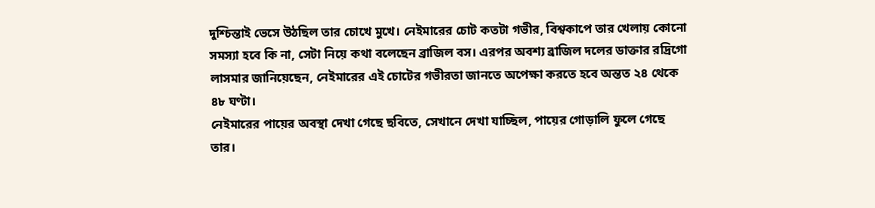দুশ্চিন্তাই ভেসে উঠছিল তার চোখে মুখে। নেইমারের চোট কতটা গভীর, বিশ্বকাপে তার খেলায় কোনো সমস্যা হবে কি না, সেটা নিয়ে কথা বলেছেন ব্রাজিল বস। এরপর অবশ্য ব্রাজিল দলের ডাক্তার রদ্রিগো লাসমার জানিয়েছেন, নেইমারের এই চোটের গভীরতা জানতে অপেক্ষা করতে হবে অন্তত ২৪ থেকে ৪৮ ঘণ্টা।
নেইমারের পায়ের অবস্থা দেখা গেছে ছবিতে, সেখানে দেখা যাচ্ছিল, পায়ের গোড়ালি ফুলে গেছে তার।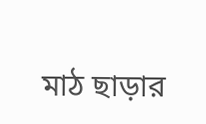মাঠ ছাড়ার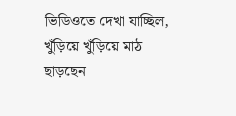ভিডিওতে দেখা যাচ্ছিল, খুঁড়িয়ে খুঁড়িয়ে মাঠ ছাড়ছেন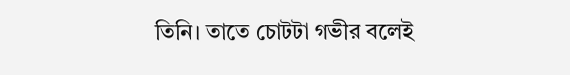তিনি। তাতে চোটটা গভীর বলেই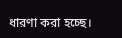ধারণা করা হচ্ছে।